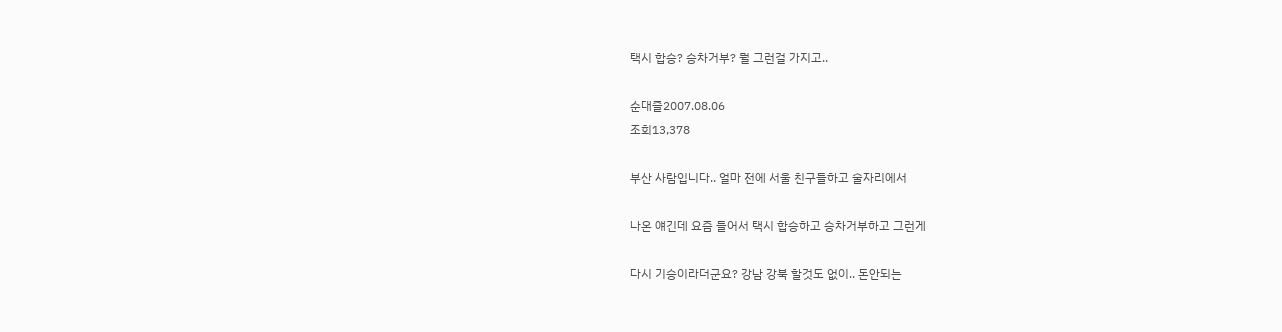택시 합승? 승차거부? 뭘 그런걸 가지고..

순대즐2007.08.06
조회13,378

부산 사람입니다.. 얼마 전에 서울 친구들하고 술자리에서

나온 얘긴데 요즘 들어서 택시 합승하고 승차거부하고 그런게

다시 기승이라더군요? 강남 강북 할것도 없이.. 돈안되는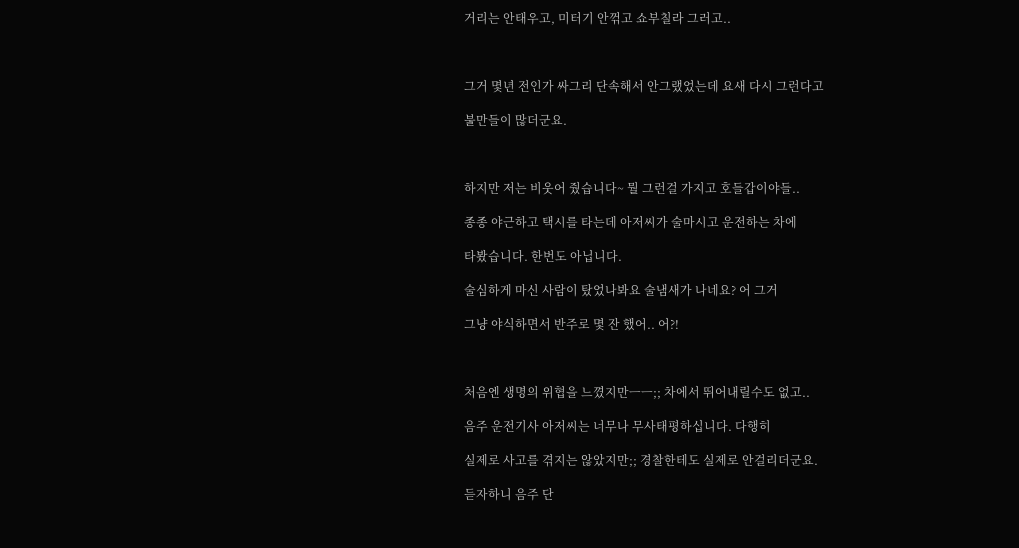거리는 안태우고, 미터기 안꺾고 쇼부칠라 그러고..



그거 몇년 전인가 싸그리 단속해서 안그랬었는데 요새 다시 그런다고

불만들이 많더군요.



하지만 저는 비웃어 줬습니다~ 뭘 그런걸 가지고 호들갑이야들..

종종 야근하고 택시를 타는데 아저씨가 술마시고 운전하는 차에

타봤습니다. 한번도 아닙니다.

술심하게 마신 사람이 탔었나봐요 술냄새가 나네요? 어 그거

그냥 야식하면서 반주로 몇 잔 했어.. 어?!



처음엔 생명의 위협을 느꼈지만ㅡㅡ;; 차에서 뛰어내릴수도 없고..

음주 운전기사 아저씨는 너무나 무사태평하십니다. 다행히

실제로 사고를 겪지는 않았지만;; 경찰한테도 실제로 안걸리더군요.

듣자하니 음주 단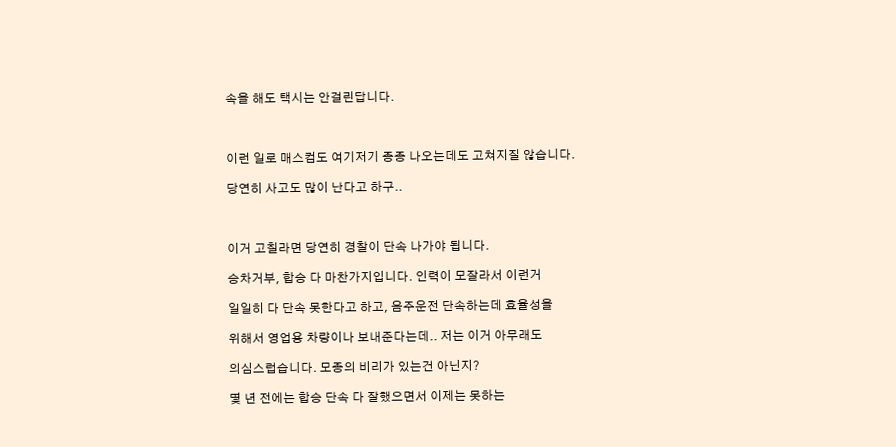속을 해도 택시는 안걸린답니다.



이런 일로 매스컴도 여기저기 종종 나오는데도 고쳐지질 않습니다.

당연히 사고도 많이 난다고 하구..



이거 고칠라면 당연히 경찰이 단속 나가야 됩니다.

승차거부, 합승 다 마찬가지입니다. 인력이 모잘라서 이런거

일일히 다 단속 못한다고 하고, 음주운전 단속하는데 효율성을

위해서 영업용 차량이나 보내준다는데.. 저는 이거 아무래도

의심스럽습니다. 모종의 비리가 있는건 아닌지?

몇 년 전에는 합승 단속 다 잘했으면서 이제는 못하는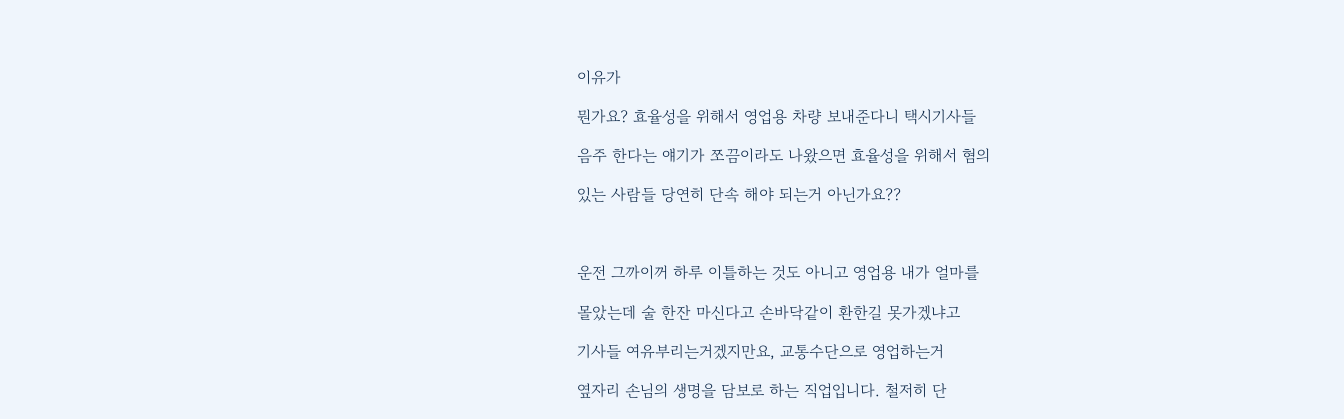이유가

뭔가요? 효율성을 위해서 영업용 차량 보내준다니 택시기사들

음주 한다는 얘기가 쪼끔이라도 나왔으면 효율성을 위해서 혐의

있는 사람들 당연히 단속 해야 되는거 아닌가요??



운전 그까이꺼 하루 이틀하는 것도 아니고 영업용 내가 얼마를

몰았는데 술 한잔 마신다고 손바닥같이 환한길 못가겠냐고

기사들 여유부리는거겠지만요, 교통수단으로 영업하는거

옆자리 손님의 생명을 담보로 하는 직업입니다. 철저히 단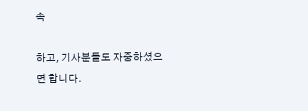속

하고, 기사분들도 자중하셨으면 합니다.